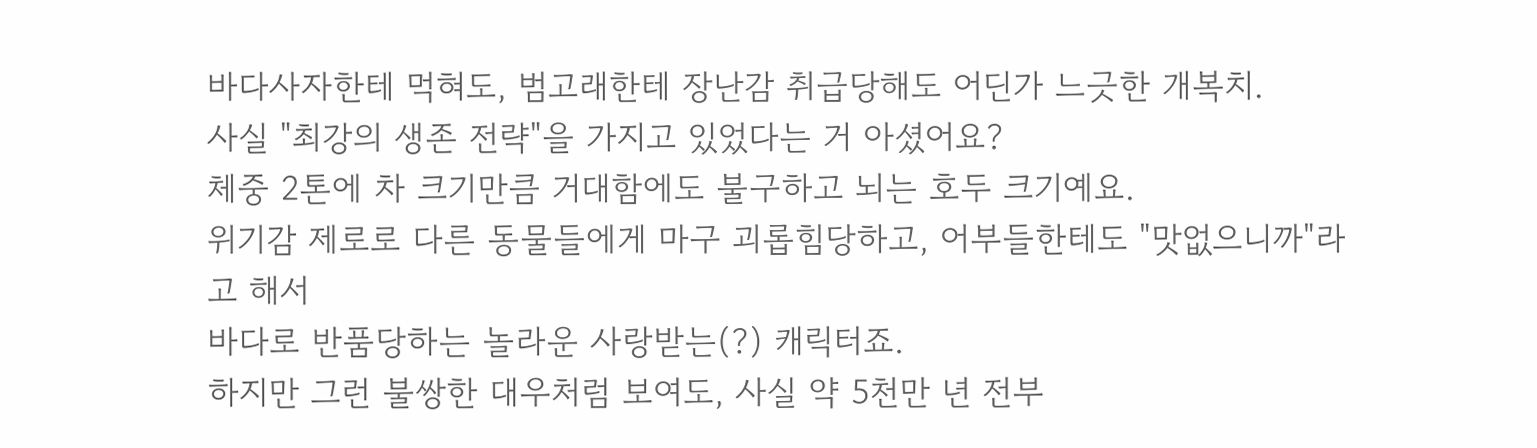바다사자한테 먹혀도, 범고래한테 장난감 취급당해도 어딘가 느긋한 개복치.
사실 "최강의 생존 전략"을 가지고 있었다는 거 아셨어요?
체중 2톤에 차 크기만큼 거대함에도 불구하고 뇌는 호두 크기예요.
위기감 제로로 다른 동물들에게 마구 괴롭힘당하고, 어부들한테도 "맛없으니까"라고 해서
바다로 반품당하는 놀라운 사랑받는(?) 캐릭터죠.
하지만 그런 불쌍한 대우처럼 보여도, 사실 약 5천만 년 전부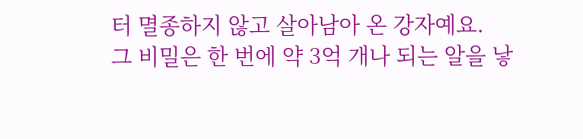터 멸종하지 않고 살아남아 온 강자예요.
그 비밀은 한 번에 약 3억 개나 되는 알을 낳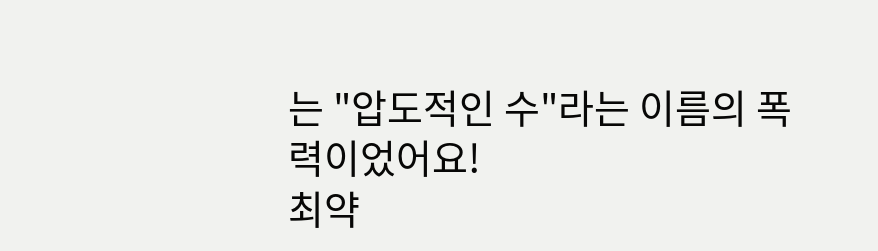는 "압도적인 수"라는 이름의 폭력이었어요!
최약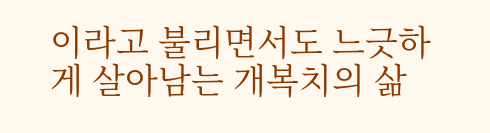이라고 불리면서도 느긋하게 살아남는 개복치의 삶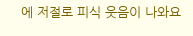에 저절로 피식 웃음이 나와요